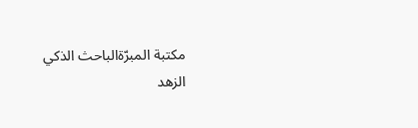مكتبة المبرّةالباحث الذكي
الزهد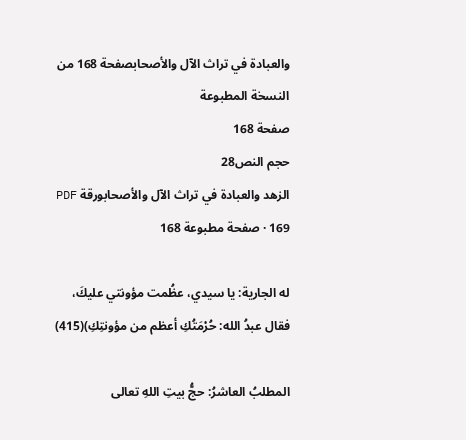والعبادة في تراث الآل والأصحابصفحة 168 من النسخة المطبوعة
صفحة 168
حجم النص28
الزهد والعبادة في تراث الآل والأصحابورقة PDF 169 · صفحة مطبوعة 168

له الجارية: يا سيدي، عظُمت مؤونتي عليكَ، فقال عبدُ الله: حُرْمَتُكِ أعظم من مؤونتِكِ)(415)

المطلبُ العاشرُ: حجُّ بيتِ اللهِ تعالى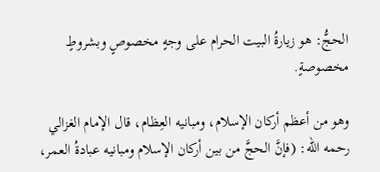الحجُّ: هو زيارةُ البيت الحرام على وجهٍ مخصوصٍ وبشروطٍ مخصوصةٍ.

وهو من أعظم أركان الإسلام، ومبانيه العِظام، قال الإمام الغزالي رحمه الله: (فإنَّ الحجَّ من بين أركان الإسلام ومبانيه عبادةُ العمر،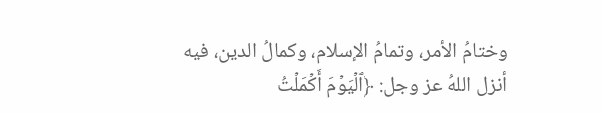وختامُ الأمر، وتمامُ الإسلام، وكمالُ الدين، فيه أنزل اللهُ عز وجل: ﴿ٱلۡيَوۡمَ أَكۡمَلۡتُ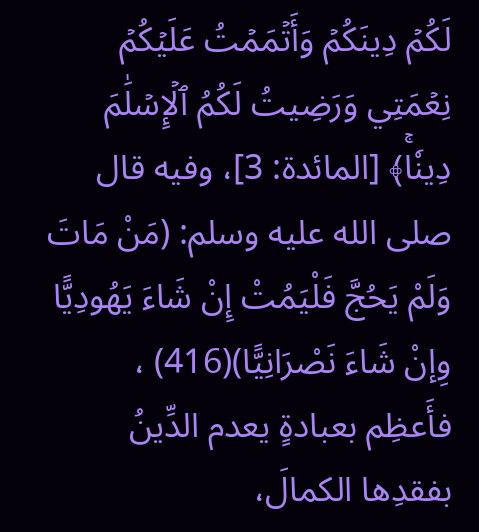لَكُمۡ دِينَكُمۡ وَأَتۡمَمۡتُ عَلَيۡكُمۡ نِعۡمَتِي وَرَضِيتُ لَكُمُ ٱلۡإِسۡلَٰمَ دِينٗاۚ﴾ [المائدة: 3]، وفيه قال صلى الله عليه وسلم: (مَنْ مَاتَ وَلَمْ يَحُجَّ فَلْيَمُتْ إِنْ شَاءَ يَهُودِيًّا وِإنْ شَاءَ نَصْرَانِيًّا)(416) ، فأَعظِم بعبادةٍ يعدم الدِّينُ بفقدِها الكمالَ،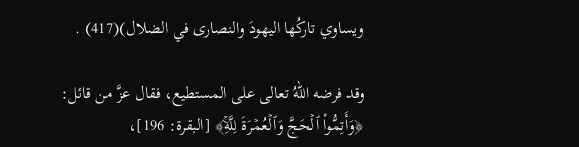ويساوي تاركُها اليهودَ والنصارى في الضلال)(417) .

وقد فرضه اللهُ تعالى على المستطيع، فقال عزَّ من قائل: ﴿وَأَتِمُّواْ ٱلۡحَجَّ وَٱلۡعُمۡرَةَ لِلَّهِۚ﴾ [البقرة: 196]،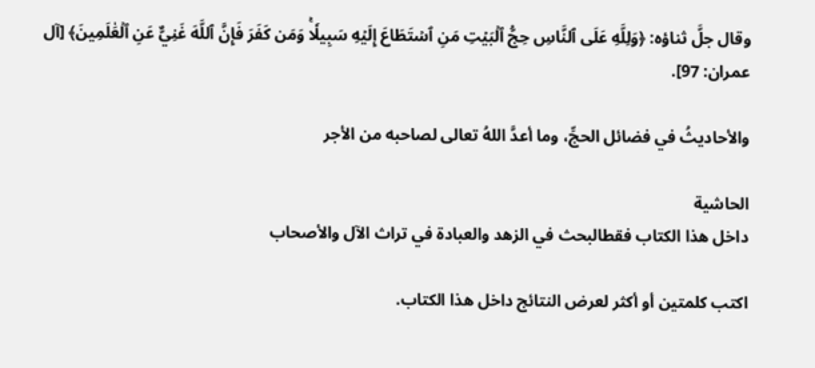وقال جلَّ ثناؤه: ﴿وَلِلَّهِ عَلَى ٱلنَّاسِ حِجُّ ٱلۡبَيۡتِ مَنِ ٱسۡتَطَاعَ إِلَيۡهِ سَبِيلٗاۚ وَمَن كَفَرَ فَإِنَّ ٱللَّهَ غَنِيٌّ عَنِ ٱلۡعَٰلَمِينَ﴾ [آل عمران: 97].

والأحاديثُ في فضائل الحجِّ، وما أعدَّ اللهُ تعالى لصاحبه من الأجر

الحاشية
داخل هذا الكتاب فقطالبحث في الزهد والعبادة في تراث الآل والأصحاب

اكتب كلمتين أو أكثر لعرض النتائج داخل هذا الكتاب.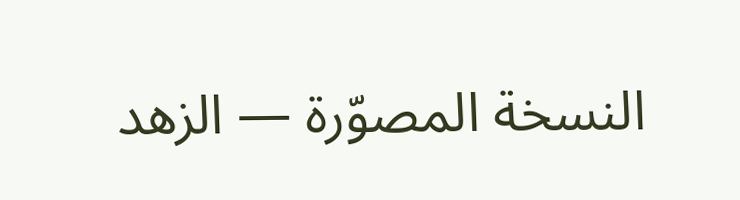النسخة المصوّرة — الزهد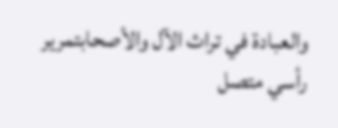والعبادة في تراث الآل والأصحابتمرير رأسي متصل